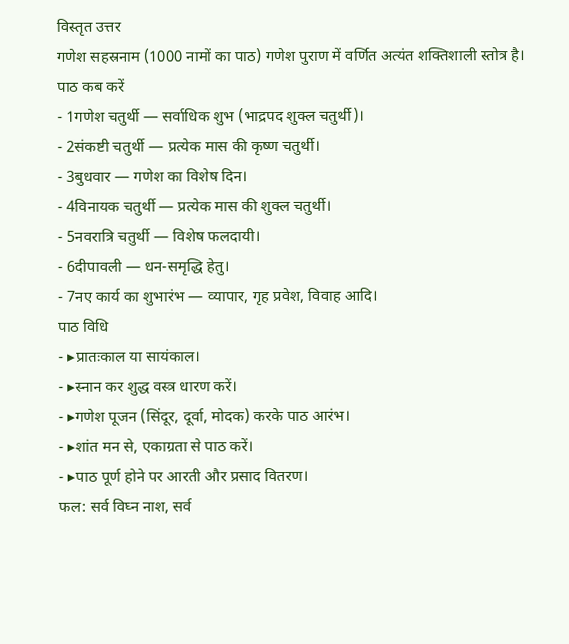विस्तृत उत्तर
गणेश सहस्रनाम (1000 नामों का पाठ) गणेश पुराण में वर्णित अत्यंत शक्तिशाली स्तोत्र है।
पाठ कब करें
- 1गणेश चतुर्थी — सर्वाधिक शुभ (भाद्रपद शुक्ल चतुर्थी)।
- 2संकष्टी चतुर्थी — प्रत्येक मास की कृष्ण चतुर्थी।
- 3बुधवार — गणेश का विशेष दिन।
- 4विनायक चतुर्थी — प्रत्येक मास की शुक्ल चतुर्थी।
- 5नवरात्रि चतुर्थी — विशेष फलदायी।
- 6दीपावली — धन-समृद्धि हेतु।
- 7नए कार्य का शुभारंभ — व्यापार, गृह प्रवेश, विवाह आदि।
पाठ विधि
- ▸प्रातःकाल या सायंकाल।
- ▸स्नान कर शुद्ध वस्त्र धारण करें।
- ▸गणेश पूजन (सिंदूर, दूर्वा, मोदक) करके पाठ आरंभ।
- ▸शांत मन से, एकाग्रता से पाठ करें।
- ▸पाठ पूर्ण होने पर आरती और प्रसाद वितरण।
फल: सर्व विघ्न नाश, सर्व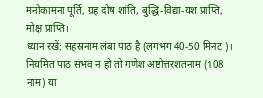मनोकामना पूर्ति, ग्रह दोष शांति, बुद्धि-विद्या-यश प्राप्ति, मोक्ष प्राप्ति।
ध्यान रखें: सहस्रनाम लंबा पाठ है (लगभग 40-50 मिनट)। नियमित पाठ संभव न हो तो गणेश अष्टोत्तरशतनाम (108 नाम) या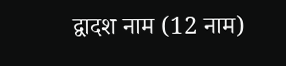द्वादश नाम (12 नाम)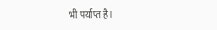भी पर्याप्त है।